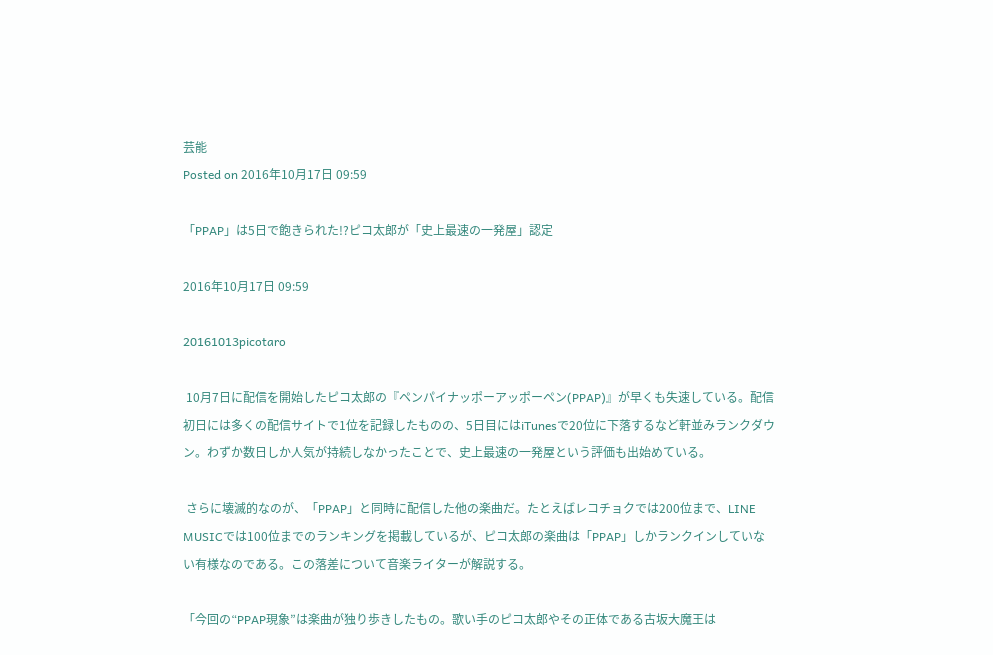芸能
Posted on 2016年10月17日 09:59

「PPAP」は5日で飽きられた!?ピコ太郎が「史上最速の一発屋」認定

2016年10月17日 09:59

20161013picotaro

 10月7日に配信を開始したピコ太郎の『ペンパイナッポーアッポーペン(PPAP)』が早くも失速している。配信初日には多くの配信サイトで1位を記録したものの、5日目にはiTunesで20位に下落するなど軒並みランクダウン。わずか数日しか人気が持続しなかったことで、史上最速の一発屋という評価も出始めている。

 さらに壊滅的なのが、「PPAP」と同時に配信した他の楽曲だ。たとえばレコチョクでは200位まで、LINE MUSICでは100位までのランキングを掲載しているが、ピコ太郎の楽曲は「PPAP」しかランクインしていない有様なのである。この落差について音楽ライターが解説する。

「今回の“PPAP現象”は楽曲が独り歩きしたもの。歌い手のピコ太郎やその正体である古坂大魔王は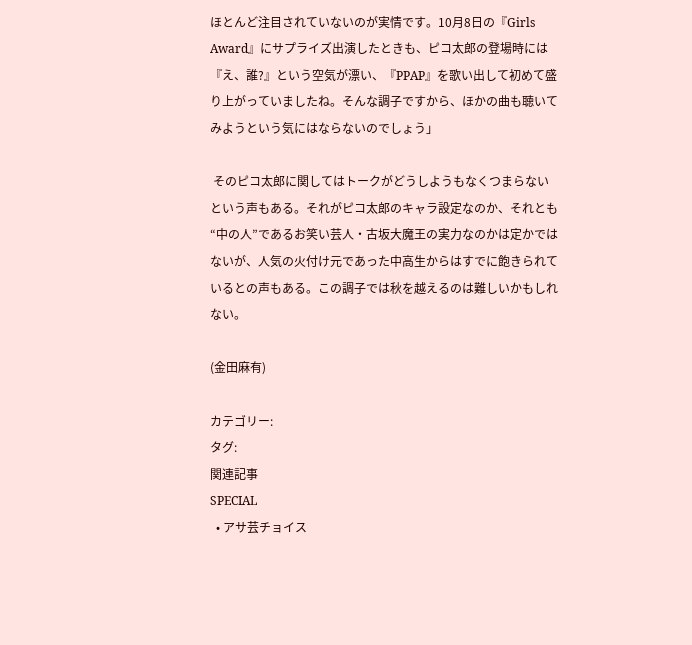ほとんど注目されていないのが実情です。10月8日の『Girls Award』にサプライズ出演したときも、ピコ太郎の登場時には『え、誰?』という空気が漂い、『PPAP』を歌い出して初めて盛り上がっていましたね。そんな調子ですから、ほかの曲も聴いてみようという気にはならないのでしょう」

 そのピコ太郎に関してはトークがどうしようもなくつまらないという声もある。それがピコ太郎のキャラ設定なのか、それとも“中の人”であるお笑い芸人・古坂大魔王の実力なのかは定かではないが、人気の火付け元であった中高生からはすでに飽きられているとの声もある。この調子では秋を越えるのは難しいかもしれない。

(金田麻有)

カテゴリー:
タグ:
関連記事
SPECIAL
  • アサ芸チョイス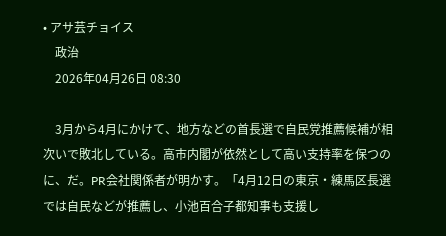• アサ芸チョイス
    政治
    2026年04月26日 08:30

    3月から4月にかけて、地方などの首長選で自民党推薦候補が相次いで敗北している。高市内閣が依然として高い支持率を保つのに、だ。PR会社関係者が明かす。「4月12日の東京・練馬区長選では自民などが推薦し、小池百合子都知事も支援し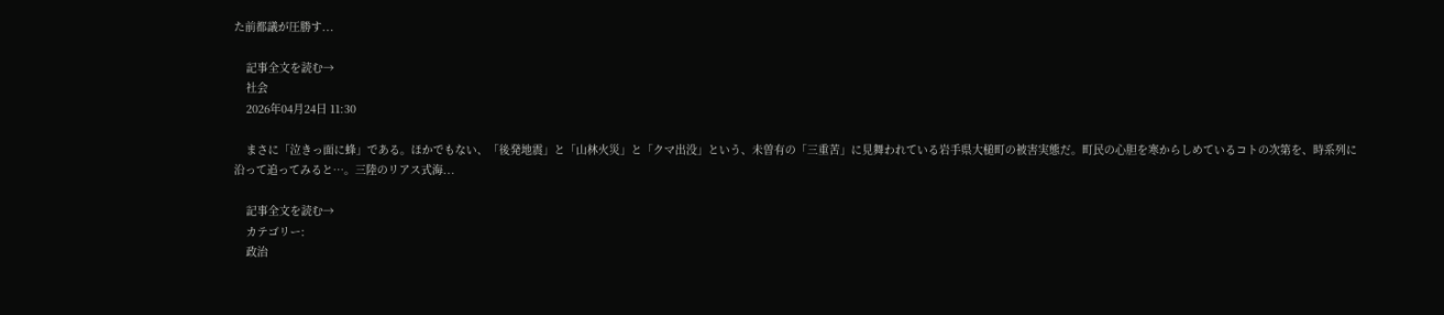た前都議が圧勝す...

    記事全文を読む→
    社会
    2026年04月24日 11:30

    まさに「泣きっ面に蜂」である。ほかでもない、「後発地震」と「山林火災」と「クマ出没」という、未曽有の「三重苦」に見舞われている岩手県大槌町の被害実態だ。町民の心胆を寒からしめているコトの次第を、時系列に沿って追ってみると…。三陸のリアス式海...

    記事全文を読む→
    カテゴリー:
    政治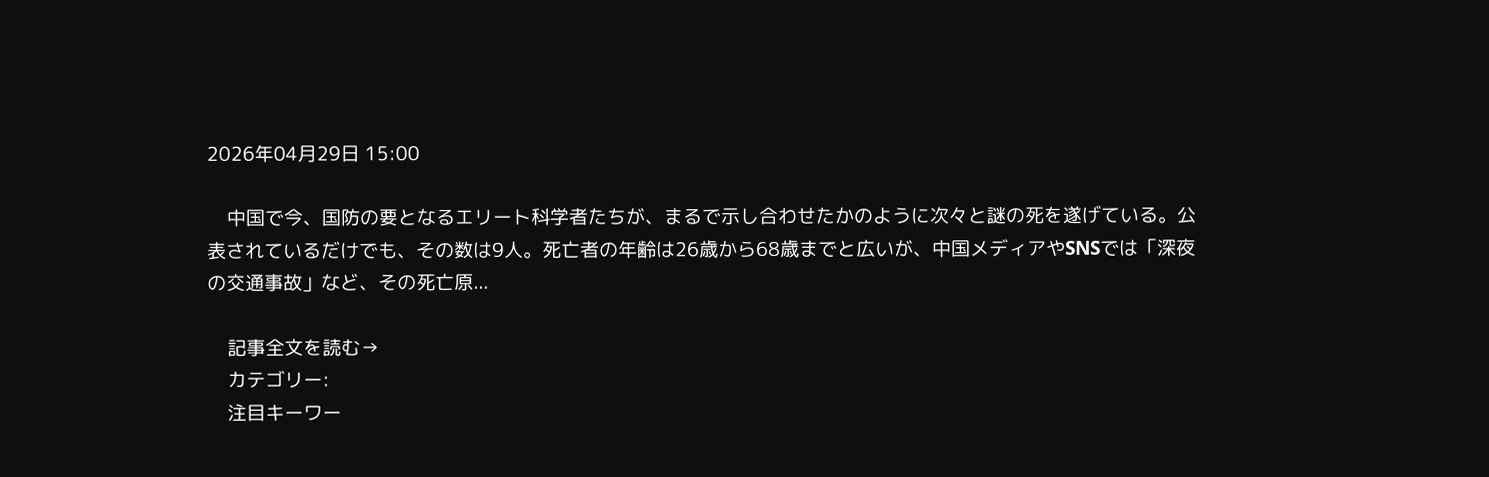2026年04月29日 15:00

    中国で今、国防の要となるエリート科学者たちが、まるで示し合わせたかのように次々と謎の死を遂げている。公表されているだけでも、その数は9人。死亡者の年齢は26歳から68歳までと広いが、中国メディアやSNSでは「深夜の交通事故」など、その死亡原...

    記事全文を読む→
    カテゴリー:
    注目キーワー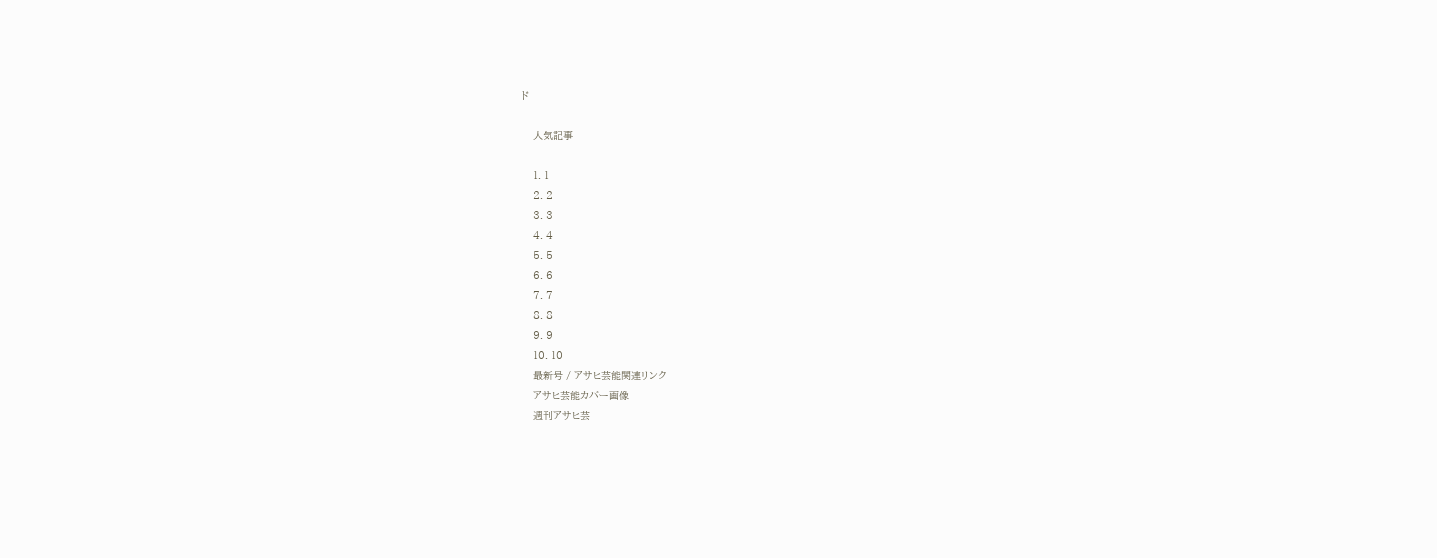ド

    人気記事

    1. 1
    2. 2
    3. 3
    4. 4
    5. 5
    6. 6
    7. 7
    8. 8
    9. 9
    10. 10
    最新号 / アサヒ芸能関連リンク
    アサヒ芸能カバー画像
    週刊アサヒ芸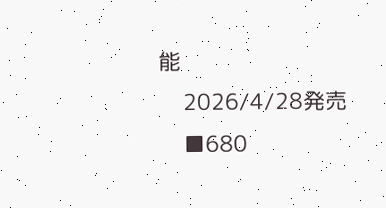能
    2026/4/28発売
    ■680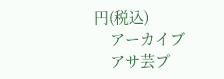円(税込)
    アーカイブ
    アサ芸プ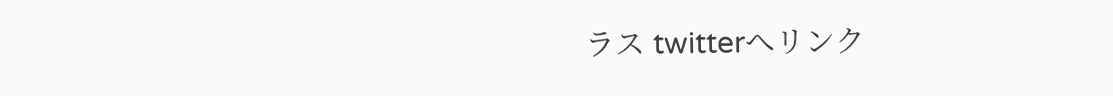ラス twitterへリンク